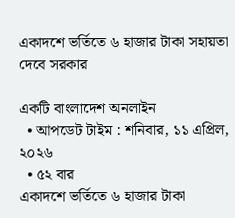একাদশে ভর্তিতে ৬ হাজার টাকা সহায়তা দেবে সরকার

একটি বাংলাদেশ অনলাইন
  • আপডেট টাইম : শনিবার, ১১ এপ্রিল, ২০২৬
  • ৫২ বার
একাদশে ভর্তিতে ৬ হাজার টাকা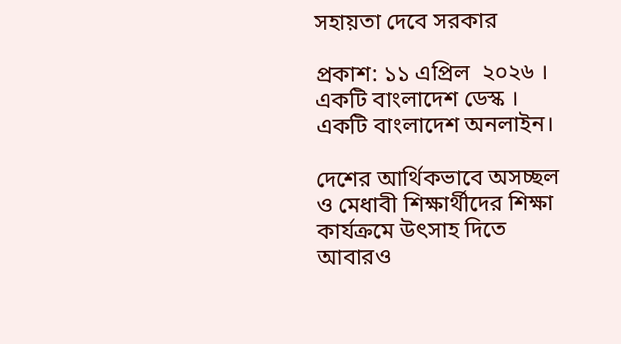সহায়তা দেবে সরকার

প্রকাশ: ১১ এপ্রিল  ২০২৬ । একটি বাংলাদেশ ডেস্ক । একটি বাংলাদেশ অনলাইন।

দেশের আর্থিকভাবে অসচ্ছল ও মেধাবী শিক্ষার্থীদের শিক্ষা কার্যক্রমে উৎসাহ দিতে আবারও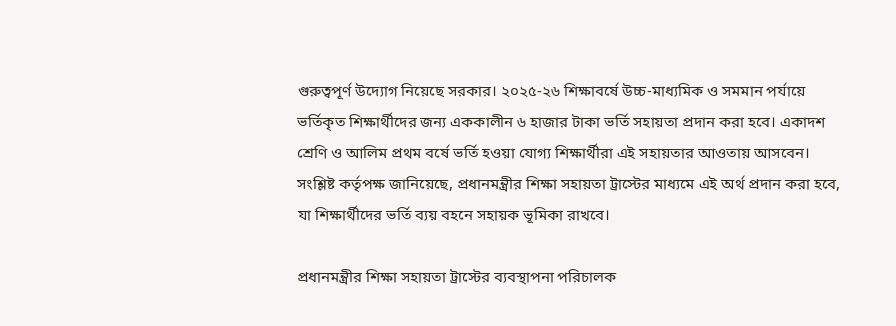গুরুত্বপূর্ণ উদ্যোগ নিয়েছে সরকার। ২০২৫-২৬ শিক্ষাবর্ষে উচ্চ-মাধ্যমিক ও সমমান পর্যায়ে ভর্তিকৃত শিক্ষার্থীদের জন্য এককালীন ৬ হাজার টাকা ভর্তি সহায়তা প্রদান করা হবে। একাদশ শ্রেণি ও আলিম প্রথম বর্ষে ভর্তি হওয়া যোগ্য শিক্ষার্থীরা এই সহায়তার আওতায় আসবেন। সংশ্লিষ্ট কর্তৃপক্ষ জানিয়েছে, প্রধানমন্ত্রীর শিক্ষা সহায়তা ট্রাস্টের মাধ্যমে এই অর্থ প্রদান করা হবে, যা শিক্ষার্থীদের ভর্তি ব্যয় বহনে সহায়ক ভূমিকা রাখবে।

প্রধানমন্ত্রীর শিক্ষা সহায়তা ট্রাস্টের ব্যবস্থাপনা পরিচালক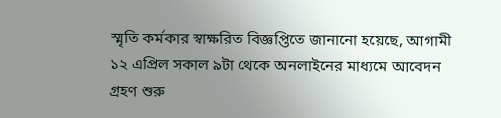স্মৃতি কর্মকার স্বাক্ষরিত বিজ্ঞপ্তিতে জানানো হয়েছে, আগামী ১২ এপ্রিল সকাল ৯টা থেকে অনলাইনের মাধ্যমে আবেদন গ্রহণ শুরু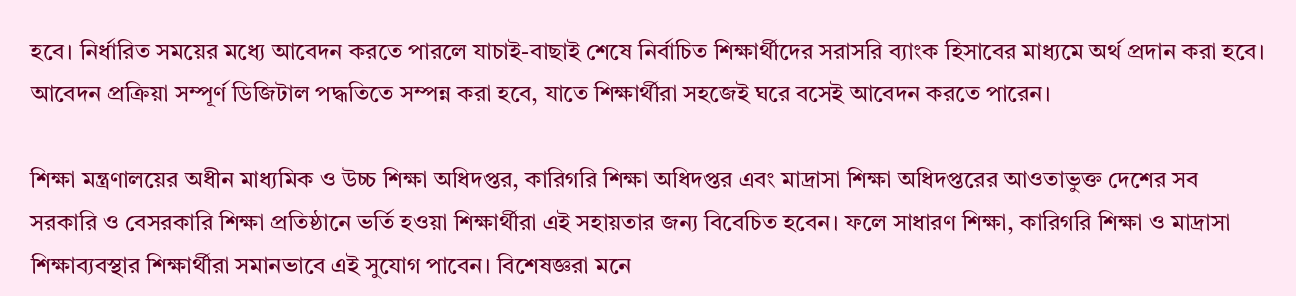হবে। নির্ধারিত সময়ের মধ্যে আবেদন করতে পারলে যাচাই-বাছাই শেষে নির্বাচিত শিক্ষার্থীদের সরাসরি ব্যাংক হিসাবের মাধ্যমে অর্থ প্রদান করা হবে। আবেদন প্রক্রিয়া সম্পূর্ণ ডিজিটাল পদ্ধতিতে সম্পন্ন করা হবে, যাতে শিক্ষার্থীরা সহজেই ঘরে বসেই আবেদন করতে পারেন।

শিক্ষা মন্ত্রণালয়ের অধীন মাধ্যমিক ও উচ্চ শিক্ষা অধিদপ্তর, কারিগরি শিক্ষা অধিদপ্তর এবং মাদ্রাসা শিক্ষা অধিদপ্তরের আওতাভুক্ত দেশের সব সরকারি ও বেসরকারি শিক্ষা প্রতিষ্ঠানে ভর্তি হওয়া শিক্ষার্থীরা এই সহায়তার জন্য বিবেচিত হবেন। ফলে সাধারণ শিক্ষা, কারিগরি শিক্ষা ও মাদ্রাসা শিক্ষাব্যবস্থার শিক্ষার্থীরা সমানভাবে এই সুযোগ পাবেন। বিশেষজ্ঞরা মনে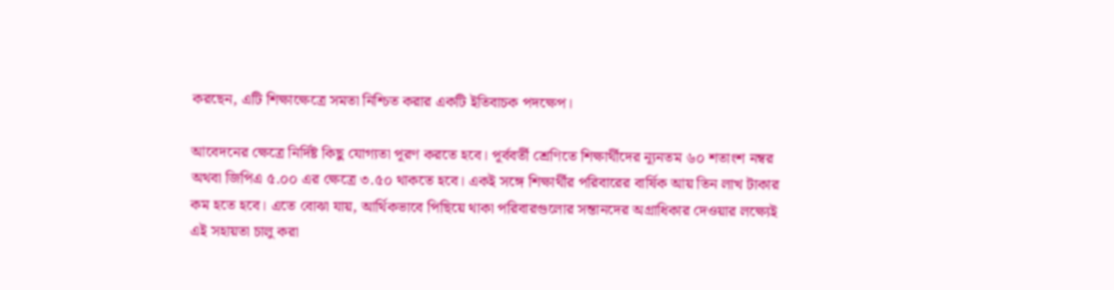করছেন, এটি শিক্ষাক্ষেত্রে সমতা নিশ্চিত করার একটি ইতিবাচক পদক্ষেপ।

আবেদনের ক্ষেত্রে নির্দিষ্ট কিছু যোগ্যতা পূরণ করতে হবে। পূর্ববর্তী শ্রেণিতে শিক্ষার্থীদের ন্যূনতম ৬০ শতাংশ নম্বর অথবা জিপিএ ৫.০০ এর ক্ষেত্রে ৩.৫০ থাকতে হবে। একই সঙ্গে শিক্ষার্থীর পরিবারের বার্ষিক আয় তিন লাখ টাকার কম হতে হবে। এতে বোঝা যায়, আর্থিকভাবে পিছিয়ে থাকা পরিবারগুলোর সন্তানদের অগ্রাধিকার দেওয়ার লক্ষ্যেই এই সহায়তা চালু করা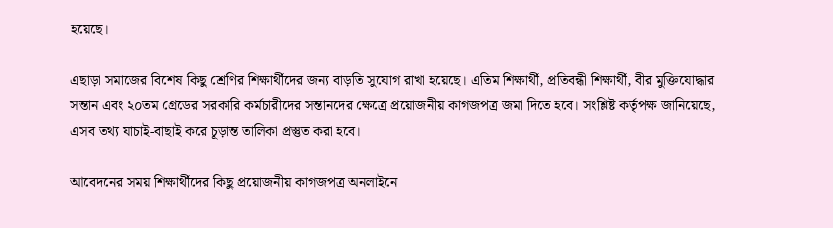হয়েছে।

এছাড়া সমাজের বিশেষ কিছু শ্রেণির শিক্ষার্থীদের জন্য বাড়তি সুযোগ রাখা হয়েছে। এতিম শিক্ষার্থী, প্রতিবন্ধী শিক্ষার্থী, বীর মুক্তিযোদ্ধার সন্তান এবং ২০তম গ্রেডের সরকারি কর্মচারীদের সন্তানদের ক্ষেত্রে প্রয়োজনীয় কাগজপত্র জমা দিতে হবে। সংশ্লিষ্ট কর্তৃপক্ষ জানিয়েছে, এসব তথ্য যাচাই-বাছাই করে চূড়ান্ত তালিকা প্রস্তুত করা হবে।

আবেদনের সময় শিক্ষার্থীদের কিছু প্রয়োজনীয় কাগজপত্র অনলাইনে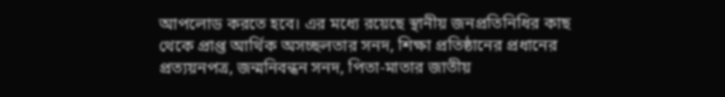আপলোড করতে হবে। এর মধ্যে রয়েছে স্থানীয় জনপ্রতিনিধির কাছ থেকে প্রাপ্ত আর্থিক অসচ্ছলতার সনদ, শিক্ষা প্রতিষ্ঠানের প্রধানের প্রত্যয়নপত্র, জন্মনিবন্ধন সনদ, পিতা-মাতার জাতীয়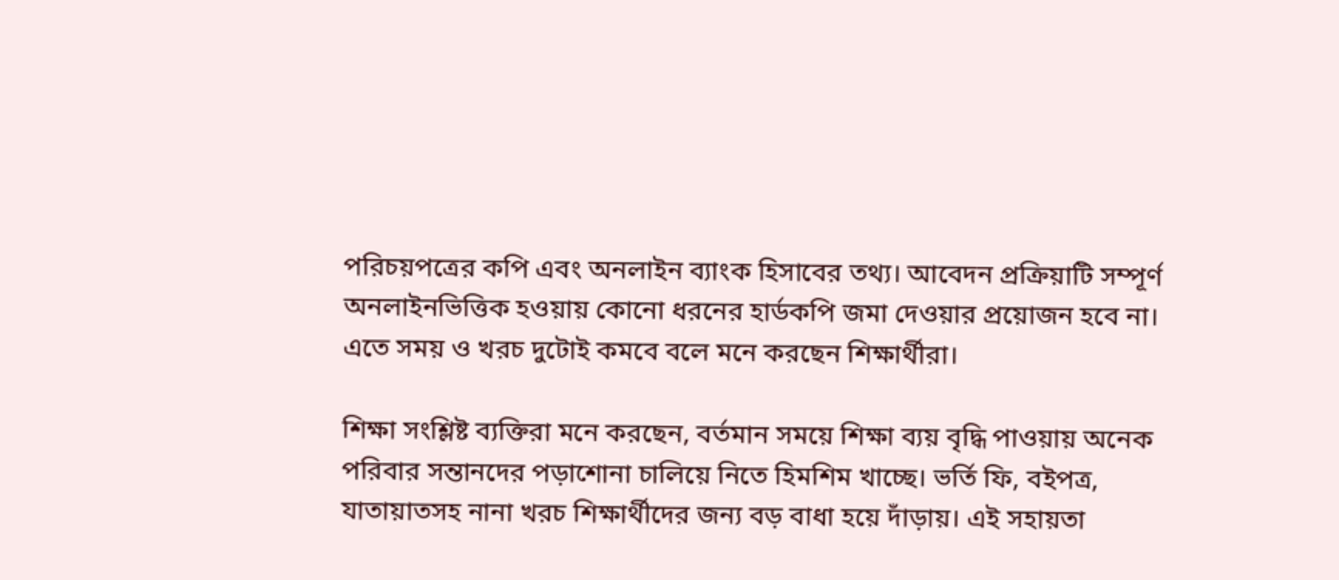পরিচয়পত্রের কপি এবং অনলাইন ব্যাংক হিসাবের তথ্য। আবেদন প্রক্রিয়াটি সম্পূর্ণ অনলাইনভিত্তিক হওয়ায় কোনো ধরনের হার্ডকপি জমা দেওয়ার প্রয়োজন হবে না। এতে সময় ও খরচ দুটোই কমবে বলে মনে করছেন শিক্ষার্থীরা।

শিক্ষা সংশ্লিষ্ট ব্যক্তিরা মনে করছেন, বর্তমান সময়ে শিক্ষা ব্যয় বৃদ্ধি পাওয়ায় অনেক পরিবার সন্তানদের পড়াশোনা চালিয়ে নিতে হিমশিম খাচ্ছে। ভর্তি ফি, বইপত্র, যাতায়াতসহ নানা খরচ শিক্ষার্থীদের জন্য বড় বাধা হয়ে দাঁড়ায়। এই সহায়তা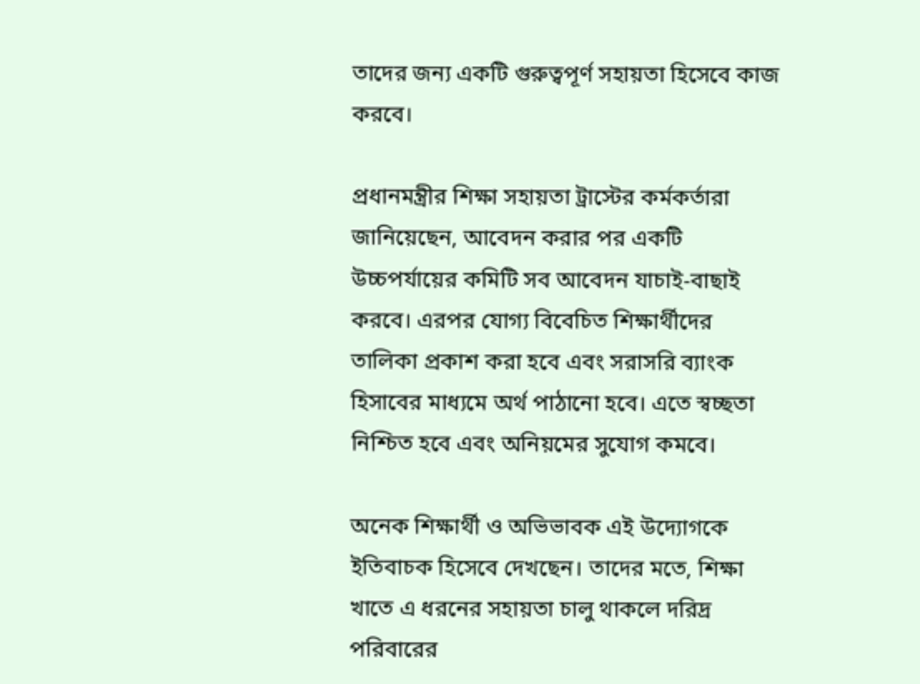তাদের জন্য একটি গুরুত্বপূর্ণ সহায়তা হিসেবে কাজ করবে।

প্রধানমন্ত্রীর শিক্ষা সহায়তা ট্রাস্টের কর্মকর্তারা জানিয়েছেন, আবেদন করার পর একটি উচ্চপর্যায়ের কমিটি সব আবেদন যাচাই-বাছাই করবে। এরপর যোগ্য বিবেচিত শিক্ষার্থীদের তালিকা প্রকাশ করা হবে এবং সরাসরি ব্যাংক হিসাবের মাধ্যমে অর্থ পাঠানো হবে। এতে স্বচ্ছতা নিশ্চিত হবে এবং অনিয়মের সুযোগ কমবে।

অনেক শিক্ষার্থী ও অভিভাবক এই উদ্যোগকে ইতিবাচক হিসেবে দেখছেন। তাদের মতে, শিক্ষা খাতে এ ধরনের সহায়তা চালু থাকলে দরিদ্র পরিবারের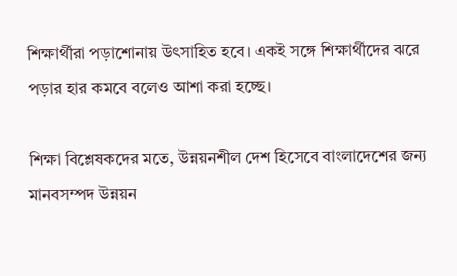শিক্ষার্থীরা পড়াশোনায় উৎসাহিত হবে। একই সঙ্গে শিক্ষার্থীদের ঝরে পড়ার হার কমবে বলেও আশা করা হচ্ছে।

শিক্ষা বিশ্লেষকদের মতে, উন্নয়নশীল দেশ হিসেবে বাংলাদেশের জন্য মানবসম্পদ উন্নয়ন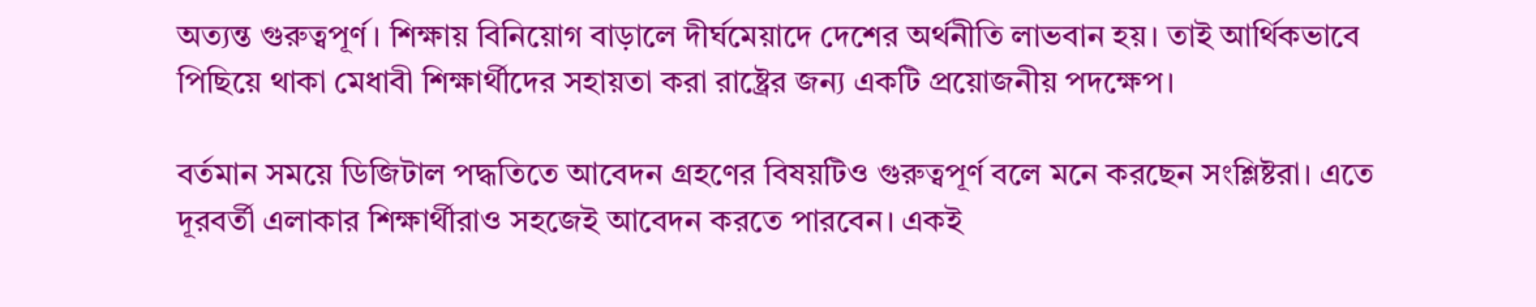অত্যন্ত গুরুত্বপূর্ণ। শিক্ষায় বিনিয়োগ বাড়ালে দীর্ঘমেয়াদে দেশের অর্থনীতি লাভবান হয়। তাই আর্থিকভাবে পিছিয়ে থাকা মেধাবী শিক্ষার্থীদের সহায়তা করা রাষ্ট্রের জন্য একটি প্রয়োজনীয় পদক্ষেপ।

বর্তমান সময়ে ডিজিটাল পদ্ধতিতে আবেদন গ্রহণের বিষয়টিও গুরুত্বপূর্ণ বলে মনে করছেন সংশ্লিষ্টরা। এতে দূরবর্তী এলাকার শিক্ষার্থীরাও সহজেই আবেদন করতে পারবেন। একই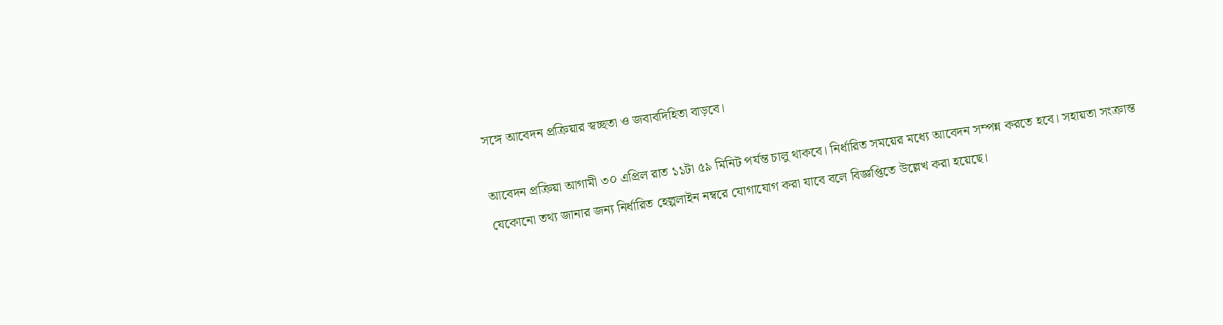সঙ্গে আবেদন প্রক্রিয়ার স্বচ্ছতা ও জবাবদিহিতা বাড়বে।

আবেদন প্রক্রিয়া আগামী ৩০ এপ্রিল রাত ১১টা ৫৯ মিনিট পর্যন্ত চালু থাকবে। নির্ধারিত সময়ের মধ্যে আবেদন সম্পন্ন করতে হবে। সহায়তা সংক্রান্ত যেকোনো তথ্য জানার জন্য নির্ধারিত হেল্পলাইন নম্বরে যোগাযোগ করা যাবে বলে বিজ্ঞপ্তিতে উল্লেখ করা হয়েছে।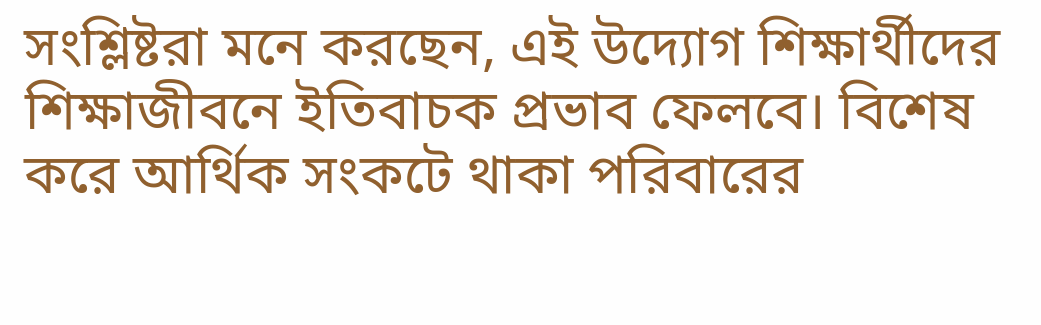সংশ্লিষ্টরা মনে করছেন, এই উদ্যোগ শিক্ষার্থীদের শিক্ষাজীবনে ইতিবাচক প্রভাব ফেলবে। বিশেষ করে আর্থিক সংকটে থাকা পরিবারের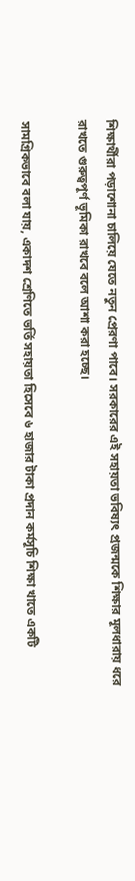শিক্ষার্থীরা পড়াশোনা চালিয়ে যেতে নতুন প্রেরণা পাবে। সরকারের এই সহায়তা ভবিষ্যৎ প্রজন্মকে শিক্ষার মূলধারায় ধরে রাখতে গুরুত্বপূর্ণ ভূমিকা রাখবে বলে আশা করা হচ্ছে।

সামগ্রিকভাবে বলা যায়, একাদশ শ্রেণিতে ভর্তি সহায়তা হিসেবে ৬ হাজার টাকা প্রদান কর্মসূচি শিক্ষা খাতে একটি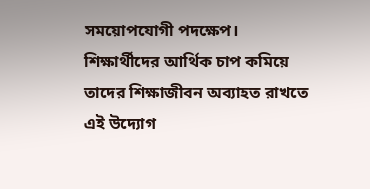সময়োপযোগী পদক্ষেপ। শিক্ষার্থীদের আর্থিক চাপ কমিয়ে তাদের শিক্ষাজীবন অব্যাহত রাখতে এই উদ্যোগ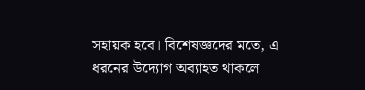সহায়ক হবে। বিশেষজ্ঞদের মতে, এ ধরনের উদ্যোগ অব্যাহত থাকলে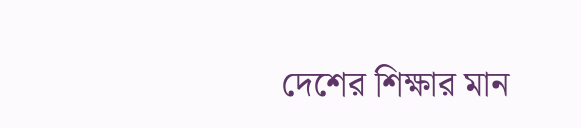দেশের শিক্ষার মান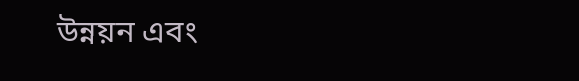উন্নয়ন এবং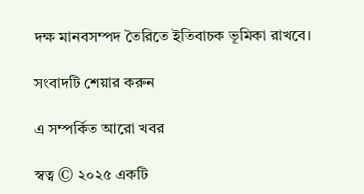দক্ষ মানবসম্পদ তৈরিতে ইতিবাচক ভূমিকা রাখবে।

সংবাদটি শেয়ার করুন

এ সম্পর্কিত আরো খবর

স্বত্ব © ২০২৫ একটি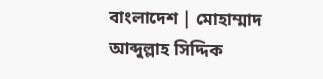বাংলাদেশ | মোহাম্মাদ আব্দুল্লাহ সিদ্দিক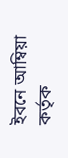ইবনে আম্বিয়া কর্তৃক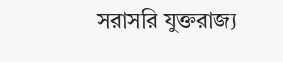সরাসরি যুক্তরাজ্য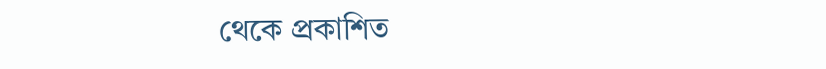থেকে প্রকাশিত